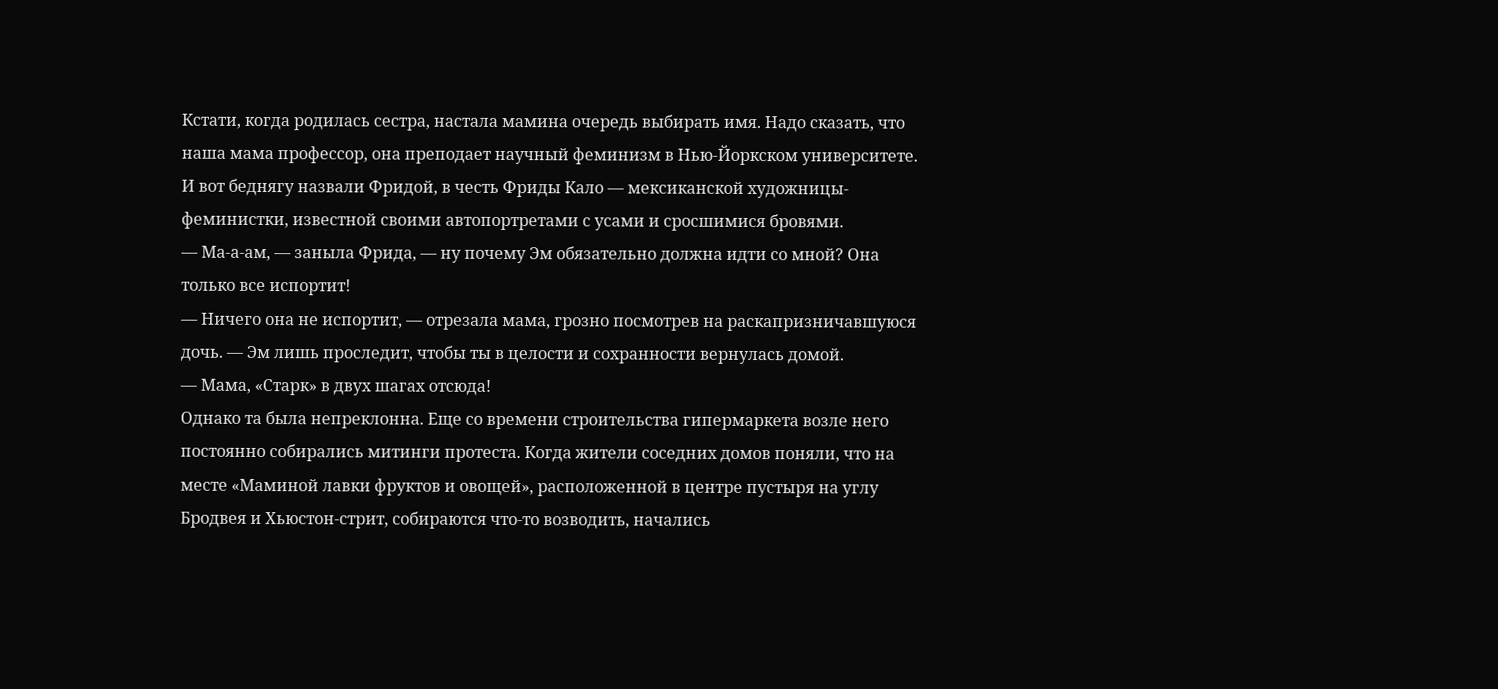Кстати, когда родилась сестра, настала мамина очередь выбирать имя. Надо сказать, что наша мама профессор, она преподает научный феминизм в Нью-Йоркском университете. И вот беднягу назвали Фридой, в честь Фриды Кало — мексиканской художницы-феминистки, известной своими автопортретами с усами и сросшимися бровями.
— Ма-а-ам, — заныла Фрида, — ну почему Эм обязательно должна идти со мной? Она только все испортит!
— Ничего она не испортит, — отрезала мама, грозно посмотрев на раскапризничавшуюся дочь. — Эм лишь проследит, чтобы ты в целости и сохранности вернулась домой.
— Мама, «Старк» в двух шагах отсюда!
Однако та была непреклонна. Еще со времени строительства гипермаркета возле него постоянно собирались митинги протеста. Когда жители соседних домов поняли, что на месте «Маминой лавки фруктов и овощей», расположенной в центре пустыря на углу Бродвея и Хьюстон-стрит, собираются что-то возводить, начались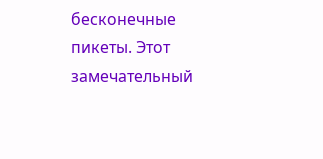бесконечные пикеты. Этот замечательный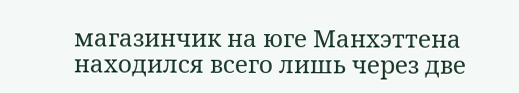магазинчик на юге Манхэттена находился всего лишь через две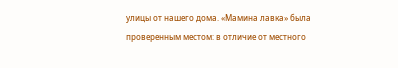улицы от нашего дома. «Мамина лавка» была проверенным местом: в отличие от местного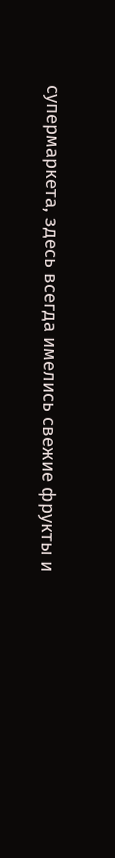супермаркета, здесь всегда имелись свежие фрукты и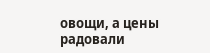овощи, а цены радовали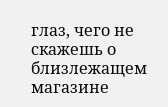глаз, чего не скажешь о близлежащем магазине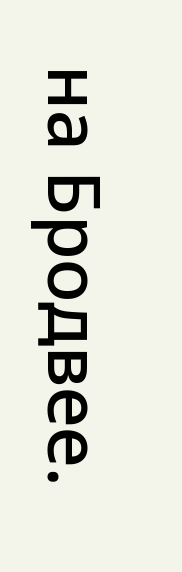на Бродвее.